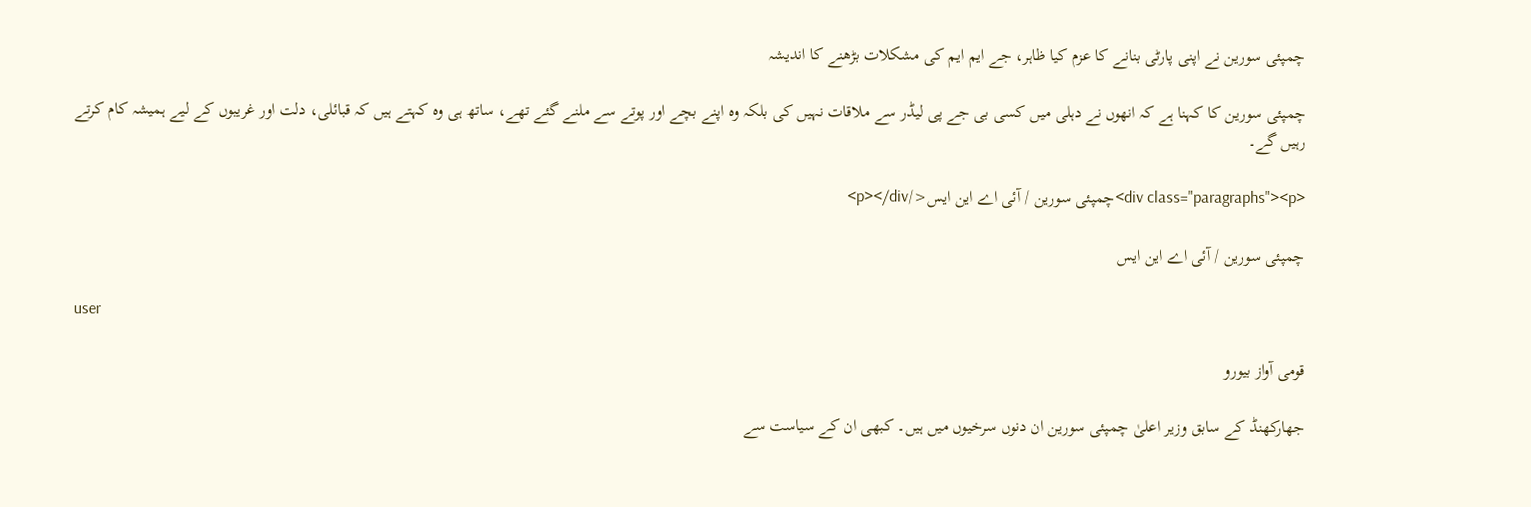چمپئی سورین نے اپنی پارٹی بنانے کا عزم کیا ظاہر، جے ایم ایم کی مشکلات بڑھنے کا اندیشہ

چمپئی سورین کا کہنا ہے کہ انھوں نے دہلی میں کسی بی جے پی لیڈر سے ملاقات نہیں کی بلکہ وہ اپنے بچے اور پوتے سے ملنے گئے تھے، ساتھ ہی وہ کہتے ہیں کہ قبائلی، دلت اور غریبوں کے لیے ہمیشہ کام کرتے رہیں گے۔

<div class="paragraphs"><p>چمپئی سورین / آئی اے این ایس</p></div>

چمپئی سورین / آئی اے این ایس

user

قومی آواز بیورو

جھارکھنڈ کے سابق وزیر اعلیٰ چمپئی سورین ان دنوں سرخیوں میں ہیں۔ کبھی ان کے سیاست سے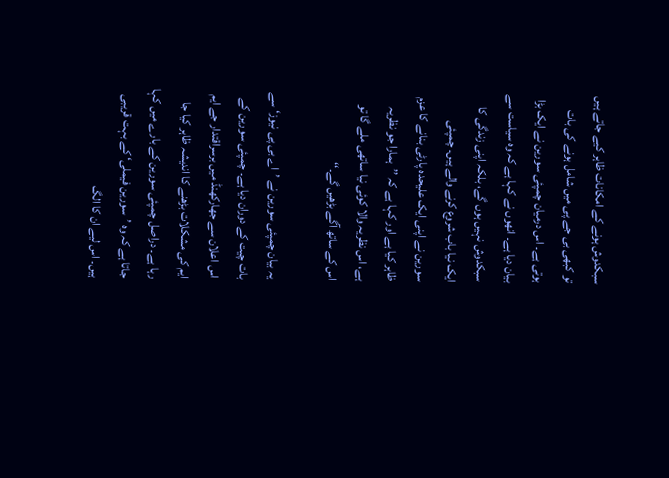سبکدوش ہونے کے امکانات ظاہر کیے جاتے ہیں تو کبھی بی جے پی میں شامل ہونے کی بات ہوتی ہے۔ اس درمیان چمپئی سورین نے ایک بڑا بیان دیا ہے۔ انھوں نے کہا ہے کہ وہ سیاست سے سبکدوش نہیں ہوں گے، بلکہ اپنی زندگی کا ایک نیا باب شروع کرنے والے ہیں۔ چمپئی سورین نے اپنی ایک علیحدہ پارٹی بنانے کا عزم ظاہر کیا ہے اور کہا ہے کہ ’’ہمارا جو نظریہ ہے، اس نظریہ والا کوئی نیا ساتھی ملے گا تو اس کے ساتھ آگے بڑھیں گے۔‘‘

یہ بیان چمپئی سورین نے ’اے بی پی نیوز‘ سے بات چیت کے دوران دیا ہے۔ چمپئی سورین کے اس اعلان سے جھارکھنڈ میں برسراقتدار جے ایم ایم کی مشکلات بڑھنے کا اندیشہ ظاہر کیا جا رہا ہے۔ دراصل چمپئی سورین کے بارے میں کہا جاتا ہے کہ وہ ’سورین فیملی‘ کے بہت قریبی ہیں۔ اس لیے ان کا الگ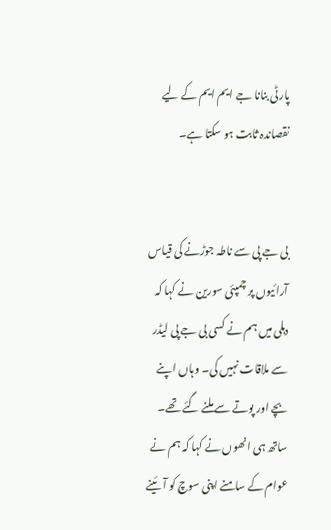پارٹی بنانا جے ایم ایم کے لیے نقصاندہ ثابت ہو سکتا ہے۔


بی جے پی سے ناطہ جوڑنے کی قیاس آرائیوں پر چمپئی سورین نے کہا کہ دہلی میں ہم نے کسی بی جے پی لیڈر سے ملاقات نہیں کی۔ وہاں اپنے بچے اور پوتے سے ملنے گئے تھے۔ ساتھ ہی انھوں نے کہا کہ ہم نے عوام کے سامنے اپنی سوچ کو آئینے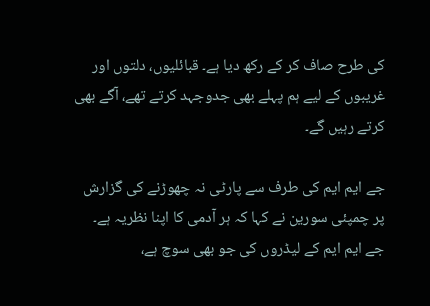کی طرح صاف کر کے رکھ دیا ہے۔ قبائلیوں، دلتوں اور غریبوں کے لیے ہم پہلے بھی جدوجہد کرتے تھے، آگے بھی کرتے رہیں گے۔

جے ایم ایم کی طرف سے پارٹی نہ چھوڑنے کی گزارش پر چمپئی سورین نے کہا کہ ہر آدمی کا اپنا نظریہ ہے۔ جے ایم ایم کے لیڈروں کی جو بھی سوچ ہے،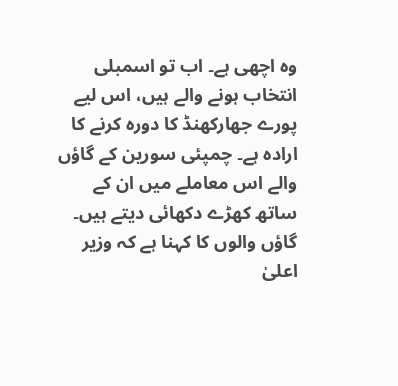وہ اچھی ہے۔ اب تو اسمبلی انتخاب ہونے والے ہیں، اس لیے پورے جھارکھنڈ کا دورہ کرنے کا ارادہ ہے۔ چمپئی سورین کے گاؤں والے اس معاملے میں ان کے ساتھ کھڑے دکھائی دیتے ہیں۔ گاؤں والوں کا کہنا ہے کہ وزیر اعلیٰ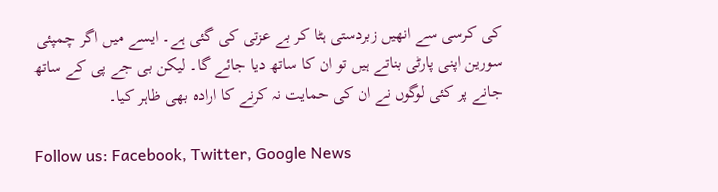کی کرسی سے انھیں زبردستی ہٹا کر بے عزتی کی گئی ہے۔ ایسے میں اگر چمپئی سورین اپنی پارٹی بناتے ہیں تو ان کا ساتھ دیا جائے گا۔ لیکن بی جے پی کے ساتھ جانے پر کئی لوگوں نے ان کی حمایت نہ کرنے کا ارادہ بھی ظاہر کیا۔

Follow us: Facebook, Twitter, Google News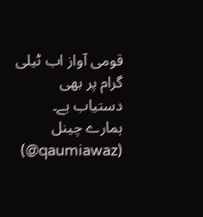قومی آواز اب ٹیلی گرام پر بھی دستیاب ہے۔ ہمارے چینل (qaumiawaz@)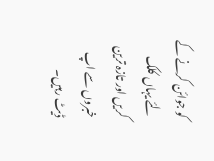کو جوائن کرنے کے لئے یہاں کلک کریں اور تازہ ترین خبروں سے اپ ڈیٹ رہیں۔